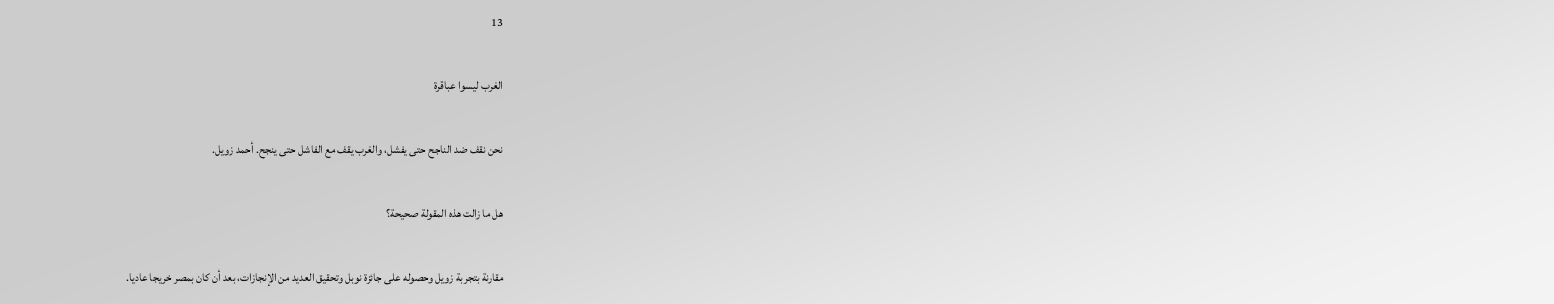13

الغرب ليسوا عباقرة

نحن نقف ضد الناجح حتى يفشل، والغرب يقف مع الفاشل حتى ينجح. أحمد زويل.

هل ما زالت هذه المقولة صحيحة؟

مقارنة بتجربة زويل وحصوله على جائزة نوبل وتحقيق العديد من الإنجازات، بعد أن كان بمصر خريجا عاديا.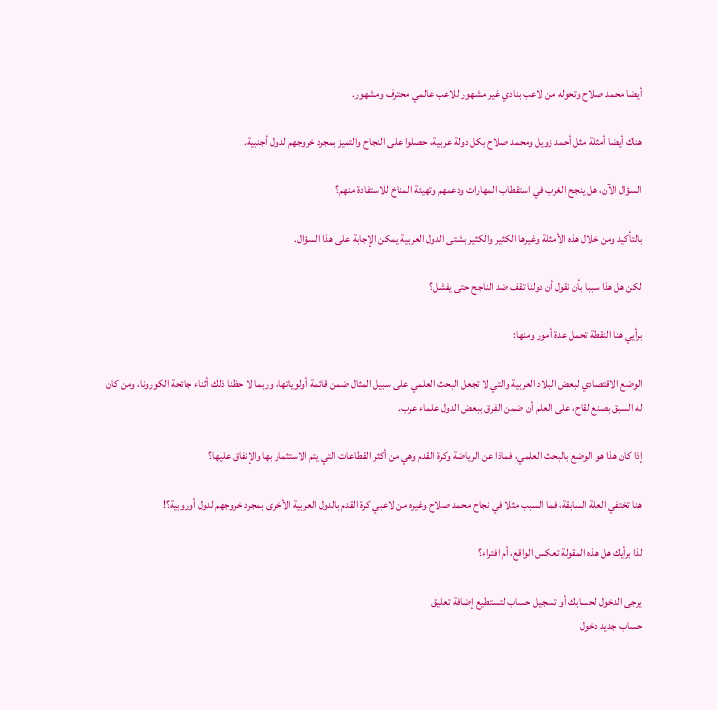أيضا محمد صلاح وتحوله من لاعب بنادي غير مشهور للاعب عالمي محترف ومشهور.

هناك أيضا أمثلة مثل أحمد زويل ومحمد صلاح بكل دولة عربية، حصلوا على النجاح والتميز بمجرد خروجهم لدول أجنبية.

السؤال الآن، هل ينجح الغرب في استقطاب المهارات ودعمهم وتهيئة المناخ للاستفادة منهم؟

بالتأكيد ومن خلال هذه الأمثلة وغيرها الكثير والكثير بشتى الدول العربية يمكن الإجابة على هذا السؤال.

لكن هل هذا سببا بأن نقول أن دولنا تقف ضد الناجح حتى يفشل؟

برأيي هنا النقطة تحمل عدة أمور ومنها:

الوضع الاقتصادي لبعض البلاد العربية والتي لا تجعل البحث العلمي على سبيل المثال ضمن قائمة أولوياتها، وربما لا حظنا ذلك أثناء جائحة الكورونا، ومن كان له السبق بصنع لقاح، على العلم أن ضمن الفرق ببعض الدول علماء عرب.

إذا كان هذا هو الوضع بالبحث العلمي، فماذا عن الرياضة وكرة القدم وهي من أكثر القطاعات التي يتم الاستثمار بها والإنفاق عليها؟

هنا تختفي العلة السابقة، فما السبب مثلا في نجاح محمد صلاح وغيره من لاعبي كرة القدم بالدول العربية الأخرى بمجرد خروجهم لدول أوروبية؟!

لذا برأيك هل هذه المقولة تعكس الواقع، أم افتراء؟

يرجى الدخول لحسابك أو تسجيل حساب لتستطيع إضافة تعليق
حساب جديد دخول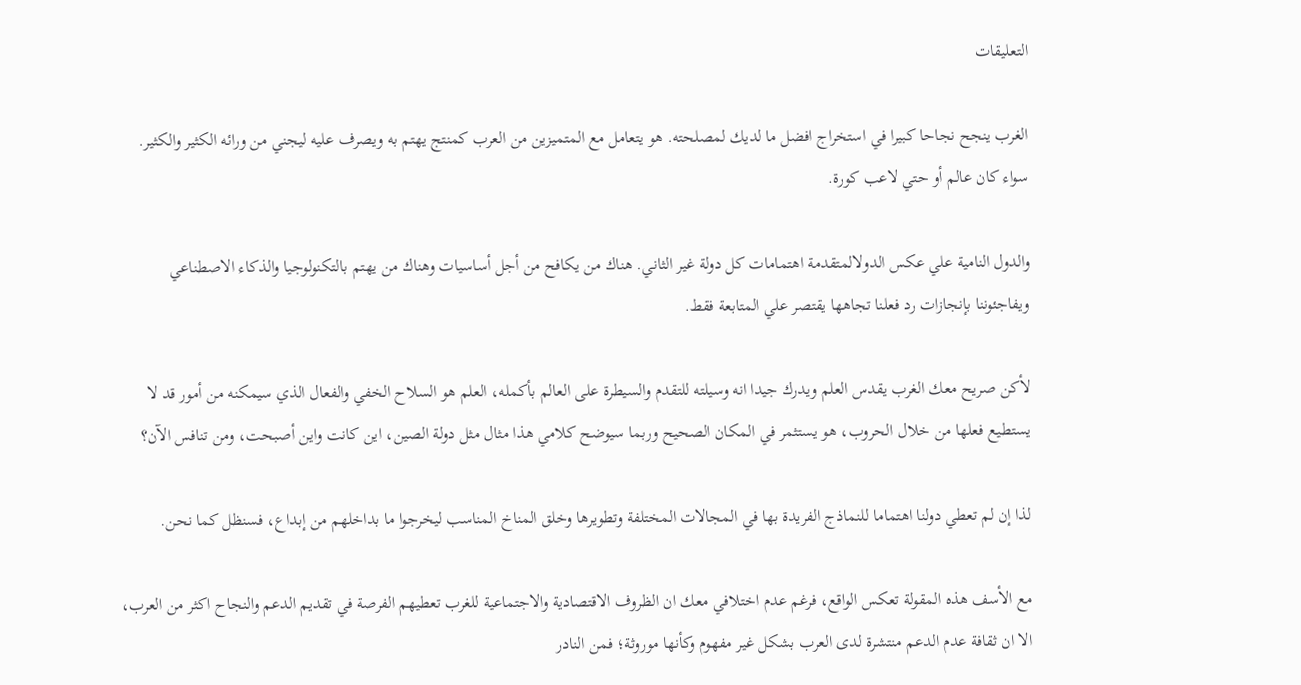التعليقات

الغرب ينجح نجاحا كبيرا في استخراج افضل ما لديك لمصلحته. هو يتعامل مع المتميزين من العرب كمنتج يهتم به ويصرف عليه ليجني من ورائه الكثير والكثير. سواء كان عالم أو حتي لاعب كورة.

والدول النامية علي عكس الدولالمتقدمة اهتمامات كل دولة غير الثاني. هناك من يكافح من أجل أساسيات وهناك من يهتم بالتكنولوجيا والذكاء الاصطناعي ويفاجئوننا بإنجازات رد فعلنا تجاهها يقتصر علي المتابعة فقط.

لأكن صريح معك الغرب يقدس العلم ويدرك جيدا انه وسيلته للتقدم والسيطرة على العالم بأكمله، العلم هو السلاح الخفي والفعال الذي سيمكنه من أمور قد لا يستطيع فعلها من خلال الحروب، هو يستثمر في المكان الصحيح وربما سيوضح كلامي هذا مثال مثل دولة الصين، اين كانت واين أصبحت، ومن تنافس الآن؟

لذا إن لم تعطي دولنا اهتماما للنماذج الفريدة بها في المجالات المختلفة وتطويرها وخلق المناخ المناسب ليخرجوا ما بداخلهم من إبداع، فسنظل كما نحن.

مع الأسف هذه المقولة تعكس الواقع، فرغم عدم اختلافي معك ان الظروف الاقتصادية والاجتماعية للغرب تعطيهم الفرصة في تقديم الدعم والنجاح اكثر من العرب، الا ان ثقافة عدم الدعم منتشرة لدى العرب بشكل غير مفهوم وكأنها موروثة؛ فمن النادر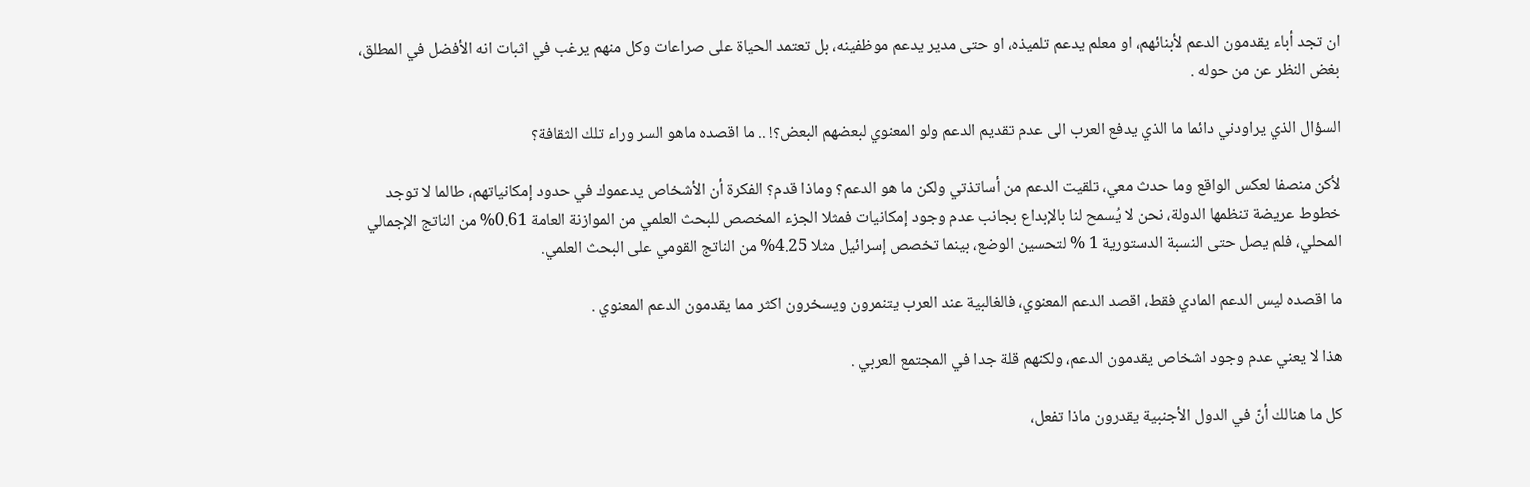ان تجد أباء يقدمون الدعم لأبنائهم، او معلم يدعم تلميذه، او حتى مدير يدعم موظفينه، بل تعتمد الحياة على صراعات وكل منهم يرغب في اثبات انه الأفضل في المطلق، بغض النظر عن من حوله .

السؤال الذي يراودني دائما ما الذي يدفع العرب الى عدم تقديم الدعم ولو المعنوي لبعضهم البعض؟! .. ما اقصده ماهو السر وراء تلك الثقافة؟

لأكن منصفا لعكس الواقع وما حدث معي، تلقيت الدعم من أساتذتي ولكن ما هو الدعم؟ وماذا قدم؟ الفكرة أن الأشخاص يدعموك في حدود إمكانياتهم، طالما لا توجد خطوط عريضة تنظمها الدولة، نحن لا يُسمح لنا بالإبداع بجانب عدم وجود إمكانيات فمثلا الجزء المخصص للبحث العلمي من الموازنة العامة 0.61% من الناتج الإجمالي المحلي، فلم يصل حتى النسبة الدستورية 1 % لتحسين الوضع، بينما تخصص إسرائيل مثلا 4.25% من الناتج القومي على البحث العلمي.

ما اقصده ليس الدعم المادي فقط، اقصد الدعم المعنوي، فالغالبية عند العرب يتنمرون ويسخرون اكثر مما يقدمون الدعم المعنوي .

هذا لا يعني عدم وجود اشخاص يقدمون الدعم، ولكنهم قلة جدا في المجتمع العربي .

كل ما هنالك أنّ في الدول الأجنبية يقدرون ماذا تفعل،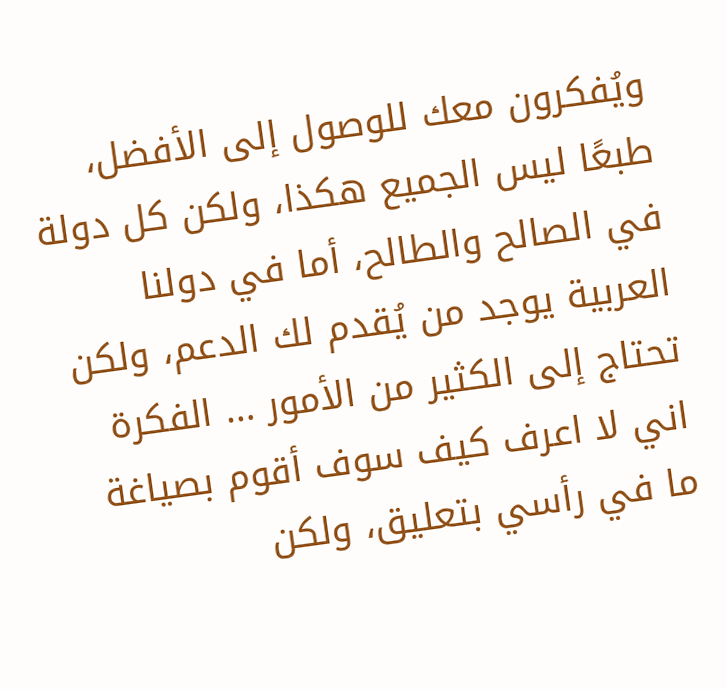ويُفكرون معك للوصول إلى الأفضل، طبعًا ليس الجميع هكذا، ولكن كل دولة في الصالح والطالح، أما في دولنا العربية يوجد من يُقدم لك الدعم، ولكن تحتاج إلى الكثير من الأمور ... الفكرة اني لا اعرف كيف سوف أقوم بصياغة ما في رأسي بتعليق، ولكن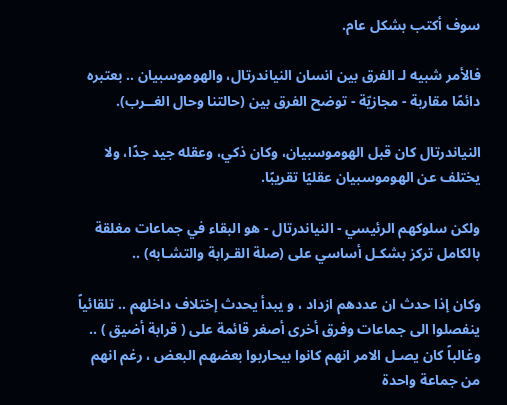سوف أكتب بشكل عام.

فالأمر شبيه لـ الفرق بين انسان النياندرتال، والهوموسبيان .. بعتبره دائمًا مقاربة - مجازيّة - توضح الفرق بين (حالتنا وحال الغــرب).

النياندرتال كان قبل الهوموسبيان، وكان ذكي، وعقله جيد جدًا، ولا يختلف عن الهوموسبيان عقليًا تقريبًا.

ولكن سلوكهم الرئيسي - النياندرتال - هو البقاء في جماعات مغلقة بالكامل تركز بشكـل أساسي على (صلة القـرابة والتشـابه) ..

وكان إذا حدث ان عددهم ازداد ، و يبدأ يحدث إختلاف داخلهم .. تلقائياً ينفصلوا الى جماعات وفرق أخرى أصغر قائمة على ( قرابة أضيق ) .. وغالباً كان يصـل الامر انهم كانوا بيحاربوا بعضهم البعض ، رغم انهم من جماعة واحدة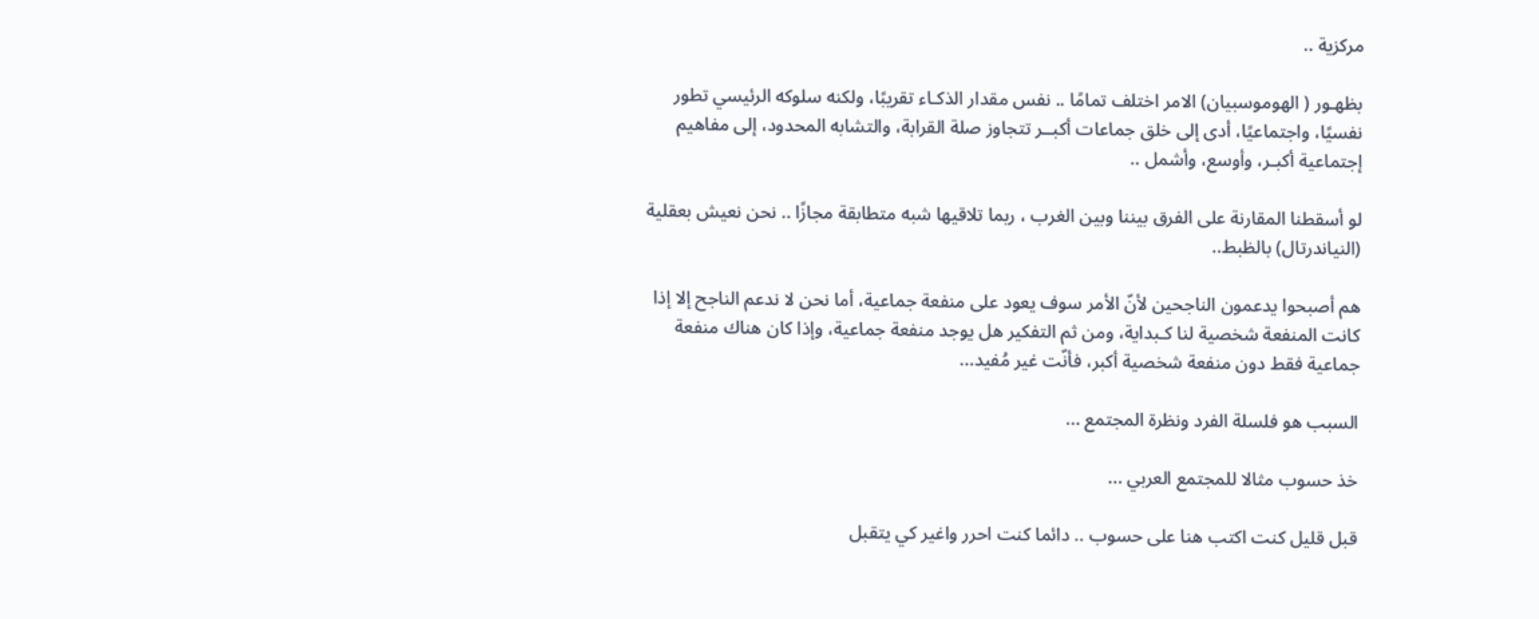مركزية ..

بظهـور ( الهوموسبيان) الامر اختلف تمامًا .. نفس مقدار الذكـاء تقريبًا، ولكنه سلوكه الرئيسي تطور نفسيًا، واجتماعيًا، أدى إلى خلق جماعات أكبــر تتجاوز صلة القرابة، والتشابه المحدود، إلى مفاهيم إجتماعية أكبـر، وأوسع، وأشمل ..

لو أسقطنا المقارنة على الفرق بيننا وبين الغرب ، ربما تلاقيها شبه متطابقة مجازًا .. نحن نعيش بعقلية (النياندرتال) بالظبط..

هم أصبحوا يدعمون الناجحين لأنّ الأمر سوف يعود على منفعة جماعية، أما نحن لا ندعم الناجح إلا إذا كانت المنفعة شخصية لنا كـبداية، ومن ثم التفكير هل يوجد منفعة جماعية، وإذا كان هناك منفعة جماعية فقط دون منفعة شخصية أكبر، فأنّت غير مُفيد...

السبب هو فلسلة الفرد ونظرة المجتمع ...

خذ حسوب مثالا للمجتمع العربي ...

قبل قليل كنت اكتب هنا على حسوب .. دائما كنت احرر واغير كي يتقبل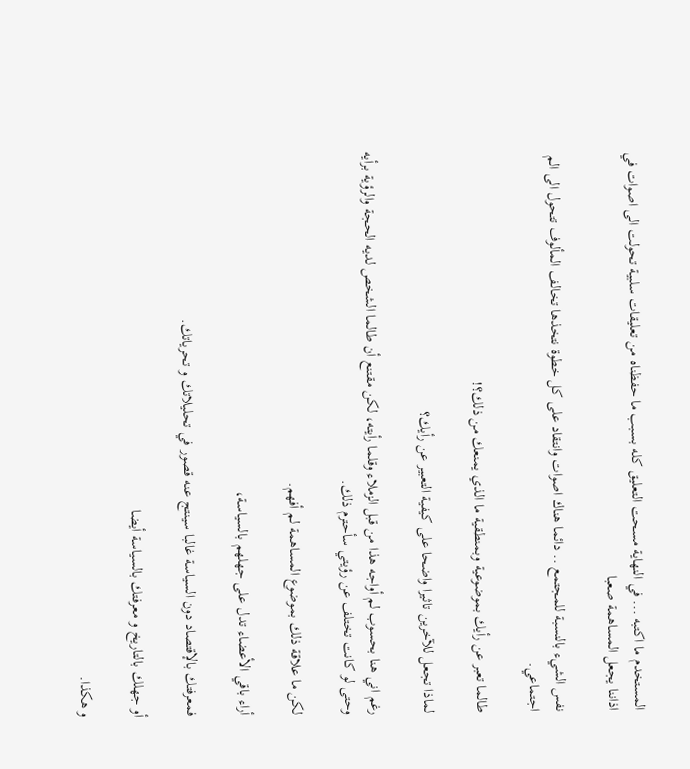المستخدم ما اكتبه ... في النهاية مسحت التعليق كله بسبب ما حفظناه من تعليقات سلبية تحولت الى اصوات في اذاننا يجعل المساهمة صعبا

نفس الشيء بالنسبة للمجتمع .. دائما هناك اصوات وانتقاد على كل خطوة نتخذها تخالف المألوف تتحول الى الم اجتماعي.

طالما تعبر عن رأيك بموضوعية وبمنطقية ما الذي يمنعك من ذلك؟!

لماذا تجعل للآخرين تاثيرا واضحا على كيفية التعبير عن رأيك؟

رغم اني هنا بحسوب لم أواجه هذا من قبل الزملاء وقلما رأيته، لكن مقتنع أن طالما الشخص لديه الحجة والرؤية برأيه وحتى لو كانت تختلف عن رؤيتي سأحترم ذلك.

لكن ما علاقة ذلك بموضوع المساهمة لم أفهم.

أراء باقي الأعضاء تدل على جهلهم بالسياسة،

فمعرفتك بالإقتصاد دون السياسة غالبا سينتج عنه قصور في تحليلاتك و تحرياتك.

أو جهلك بالتاريخ و معرفتك بالسياسة أيضا

و هكذا.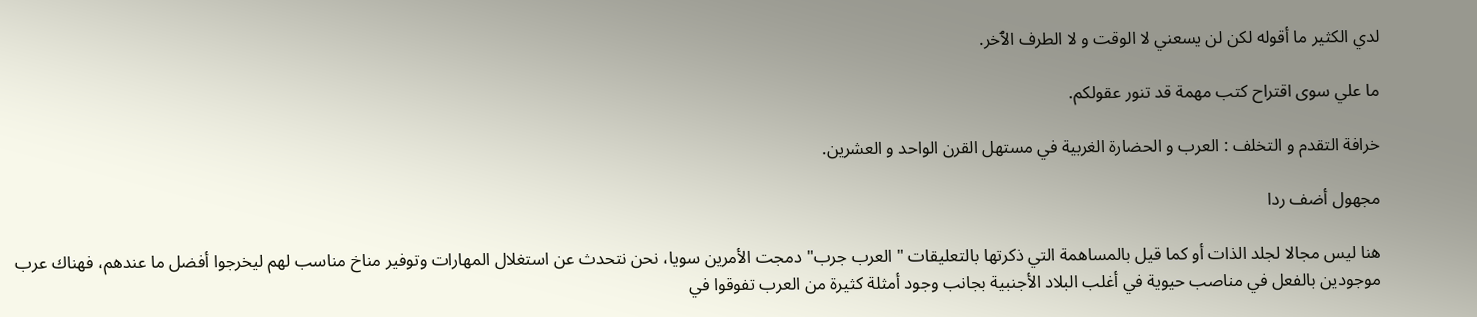لدي الكثير ما أقوله لكن لن يسعني لا الوقت و لا الطرف الٱخر.

ما علي سوى اقتراح كتب مهمة قد تنور عقولكم.

خرافة التقدم و التخلف : العرب و الحضارة الغربية في مستهل القرن الواحد و العشرين.

مجهول أضف ردا

هنا ليس مجالا لجلد الذات أو كما قيل بالمساهمة التي ذكرتها بالتعليقات " العرب جرب" دمجت الأمرين سويا، نحن نتحدث عن استغلال المهارات وتوفير مناخ مناسب لهم ليخرجوا أفضل ما عندهم، فهناك عرب موجودين بالفعل في مناصب حيوية في أغلب البلاد الأجنبية بجانب وجود أمثلة كثيرة من العرب تفوقوا في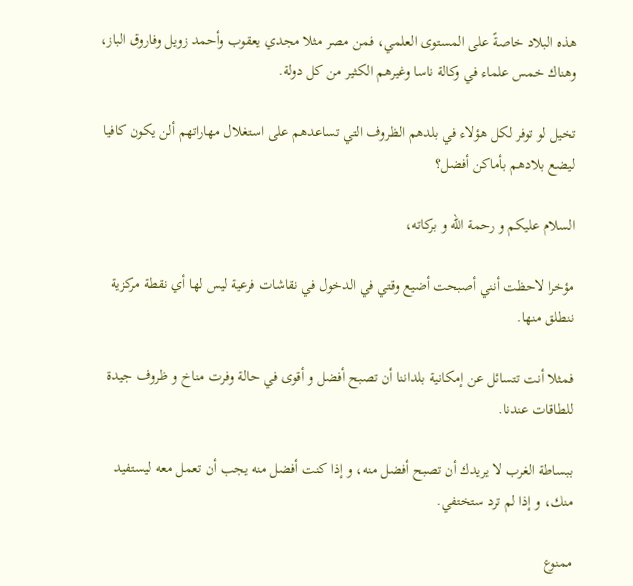هذه البلاد خاصةً على المستوى العلمي، فمن مصر مثلا مجدي يعقوب وأحمد زويل وفاروق الباز، وهناك خمس علماء في وكالة ناسا وغيرهم الكثير من كل دولة.

تخيل لو توفر لكل هؤلاء في بلدهم الظروف التي تساعدهم على استغلال مهاراتهم ألن يكون كافيا ليضع بلادهم بأماكن أفضل؟

السلام عليكم و رحمة الله و بركاته،

مؤخرا لاحظت أنني أصبحت أضيع وقتي في الدخول في نقاشات فرعية ليس لها أي نقطة مركزية ننطلق منها.

فمثلا أنت تتسائل عن إمكانية بلداننا أن تصبح أفضل و أقوى في حالة وفرت مناخ و ظروف جيدة للطاقات عندنا.

ببساطة الغرب لا يريدك أن تصبح أفضل منه، و إذا كنت أفضل منه يجب أن تعمل معه ليستفيد منك، و إذا لم ترد ستختفي.

ممنوع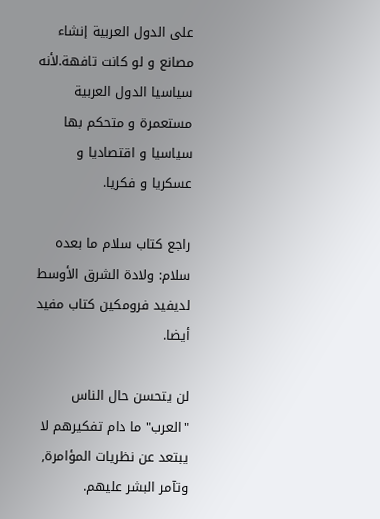على الدول العربية إنشاء مصانع و لو كانت تافهة.لأنه سياسيا الدول العربية مستعمرة و متحكم بها سياسيا و اقتصاديا و عسكريا و فكريا.

راجع كتاب سلام ما بعده سلام: ولادة الشرق الأوسط لديفيد فرومكين كتاب مفيد أيضا.

لن يتحسن حال الناس "العرب" ما دام تفكيرهم لا يبتعد عن نظريات المؤامرة, وتآمر البشر عليهم.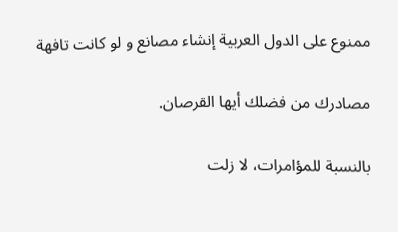ممنوع على الدول العربية إنشاء مصانع و لو كانت تافهة

مصادرك من فضلك أيها القرصان.

بالنسبة للمؤامرات، لا زلت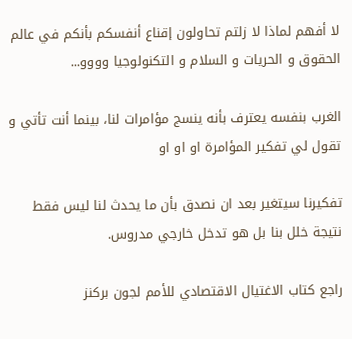لا أفهم لماذا لا زلتم تحاولون إقناع أنفسكم بأنكم في عالم الحقوق و الحريات و السلام و التكنولوجيا وووو...

الغرب بنفسه يعترف بأنه ينسج مؤامرات لنا، بينما أنت تأتي و تقول لي تفكير المؤامرة او او او

تفكيرنا سيتغير بعد ان نصدق بأن ما يحدث لنا ليس فقط نتيجة خلل بنا بل هو تدخل خارجي مدروس.

راجع كتاب الاغتيال الاقتصادي للأمم لجون بركنز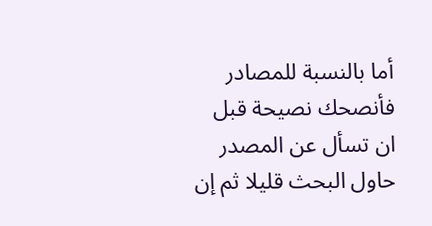أما بالنسبة للمصادر فأنصحك نصيحة قبل ان تسأل عن المصدر حاول البحث قليلا ثم إن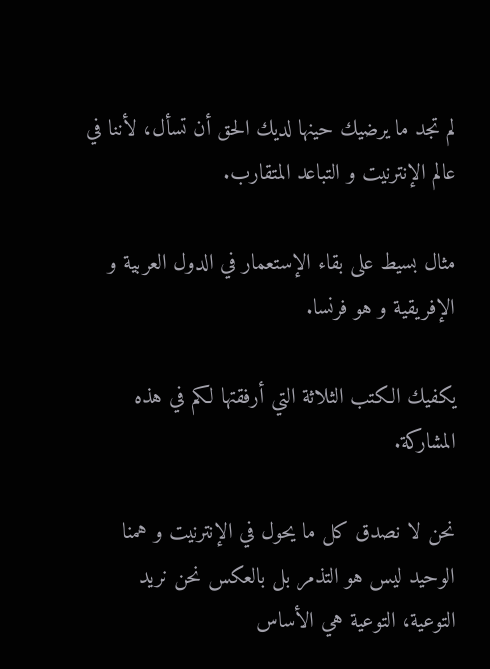لم تجد ما يرضيك حينها لديك الحق أن تسأل، لأننا في عالم الإنترنيت و التباعد المتقارب.

مثال بسيط على بقاء الإستعمار في الدول العربية و الإفريقية و هو فرنسا.

يكفيك الكتب الثلاثة التي أرفقتها لكم في هذه المشاركة.

نحن لا نصدق كل ما يحول في الإنترنيت و همنا الوحيد ليس هو التذمر بل بالعكس نحن نريد التوعية، التوعية هي الأساس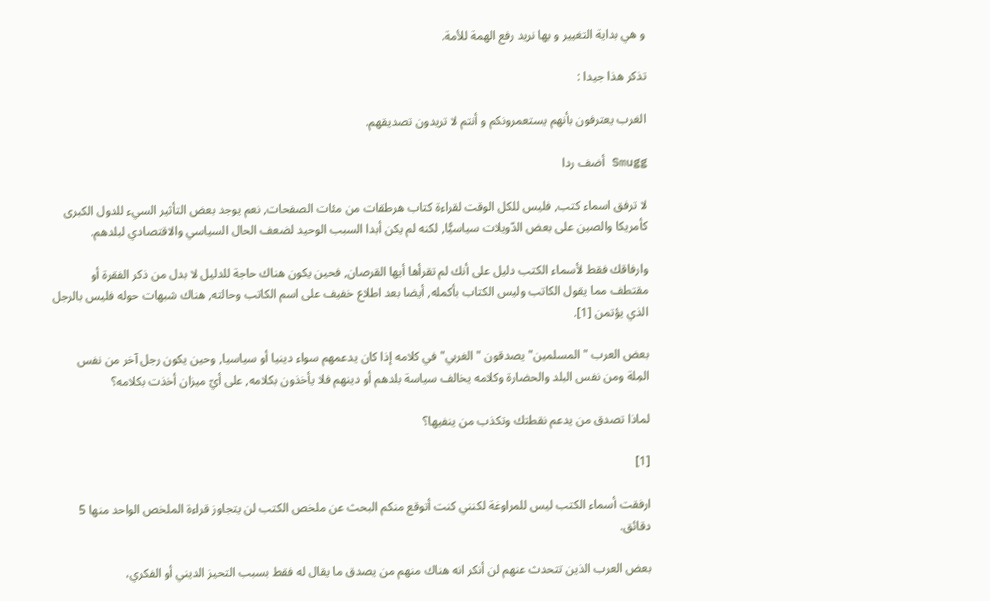و هي بداية التغيير و بها نريد رفع الهمة للأمة.

تذكر هذا جيدا :

الغرب يعترفون بأنهم يستعمرونكم و أنتم لا تريدون تصديقهم.

Smugg أضف ردا

لا ترفق اسماء كتب, فليس للكل الوقت لقراءة كتاب هرطقات من مئات الصفحات, نعم يوجد بعض التأثير السيء للدول الكبرى كأمريكا والصين على بعض الدّويلات سياسيًّا, لكنه لم يكن أبدا السبب الوحيد لضعف الحال السياسي والاقتصادي لبلدهم.

وارفاقك فقط لأسماء الكتب دليل على أنك لم تقرأها أيها القرصان, فحين يكون هناك حاجة للدليل لا بدل من ذكر الفقرة أو مقتطف مما يقول الكاتب وليس الكتاب بأكمله, أيضا بعد اطلاع خفيف على اسم الكاتب وحالته, هناك شبهات حوله فليس بالرجل الذي يؤتمن [1].

بعض العرب "المسلمين" يصدقون "الغربي" في كلامه إذا كان يدعمهم سواء دينيا أو سياسيا, وحين يكون رجل آخر من نفس المِلة ومن نفس البلد والحضارة وكلامه يخالف سياسة بلدهم أو دينهم فلا يأخذون بكلامه, على أيّ ميزان أخذت بكلامه؟

لماذا تصدق من يدعم نقطتك وتكذب من ينفيها؟

[1]

ارفقت أسماء الكتب ليس للمراوغة لكنني كنت أتوقع منكم البحث عن ملخص الكتب لن يتجاوز قراءة الملخص الواحد منها 5 دقائق.

بعض العرب الذين تتحدث عنهم لن أنكر انه هناك منهم من يصدق ما يقال له فقط بسبب التحيز الديني أو الفكري،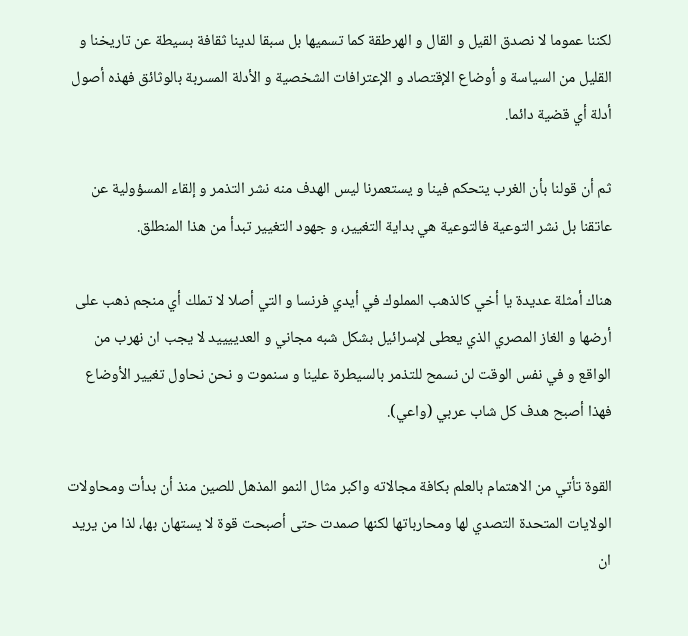لكننا عموما لا نصدق القيل و القال و الهرطقة كما تسميها بل سبقا لدينا ثقافة بسيطة عن تاريخنا و القليل من السياسة و أوضاع الإقتصاد و الإعترافات الشخصية و الأدلة المسربة بالوثائق فهذه أصول أدلة أي قضية دائما.

ثم أن قولنا بأن الغرب يتحكم فينا و يستعمرنا ليس الهدف منه نشر التذمر و إلقاء المسؤولية عن عاتقنا بل نشر التوعية فالتوعية هي بداية التغيير، و جهود التغيير تبدأ من هذا المنطلق.

هناك أمثلة عديدة يا أخي كالذهب المملوك في أيدي فرنسا و التي أصلا لا تملك أي منجم ذهب على أرضها و الغاز المصري الذي يعطى لإسرائيل بشكل شبه مجاني و العدييييد لا يجب ان نهرب من الواقع و في نفس الوقت لن نسمح للتذمر بالسيطرة علينا و سنموت و نحن نحاول تغيير الأوضاع فهذا أصبح هدف كل شاب عربي (واعي).

القوة تأتي من الاهتمام بالعلم بكافة مجالاته واكبر مثال النمو المذهل للصين منذ أن بدأت ومحاولات الولايات المتحدة التصدي لها ومحارباتها لكنها صمدت حتى أصبحت قوة لا يستهان بها، لذا من يريد ان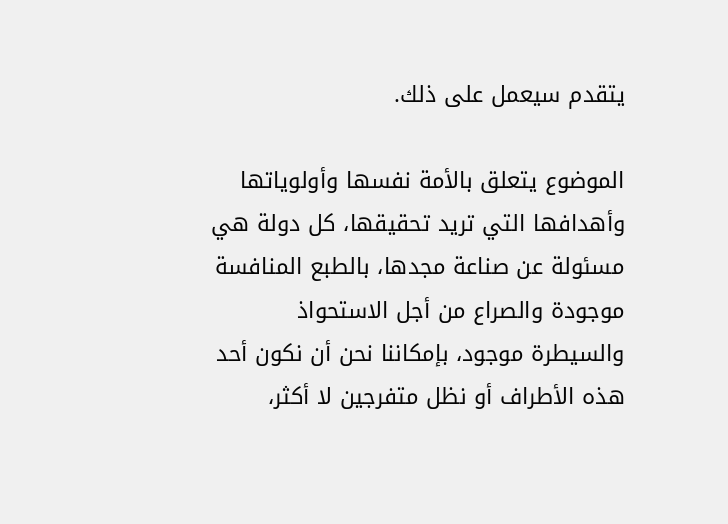يتقدم سيعمل على ذلك.

الموضوع يتعلق بالأمة نفسها وأولوياتها وأهدافها التي تريد تحقيقها، كل دولة هي مسئولة عن صناعة مجدها، بالطبع المنافسة موجودة والصراع من أجل الاستحواذ والسيطرة موجود، بإمكاننا نحن أن نكون أحد هذه الأطراف أو نظل متفرجين لا أكثر،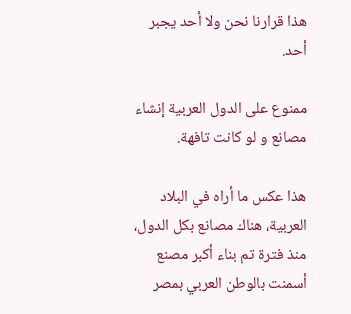هذا قرارنا نحن ولا أحد يجبر أحد.

ممنوع على الدول العربية إنشاء مصانع و لو كانت تافهة.

هذا عكس ما أراه في البلاد العربية، هناك مصانع بكل الدول، منذ فترة تم بناء أكبر مصنع أسمنت بالوطن العربي بمصر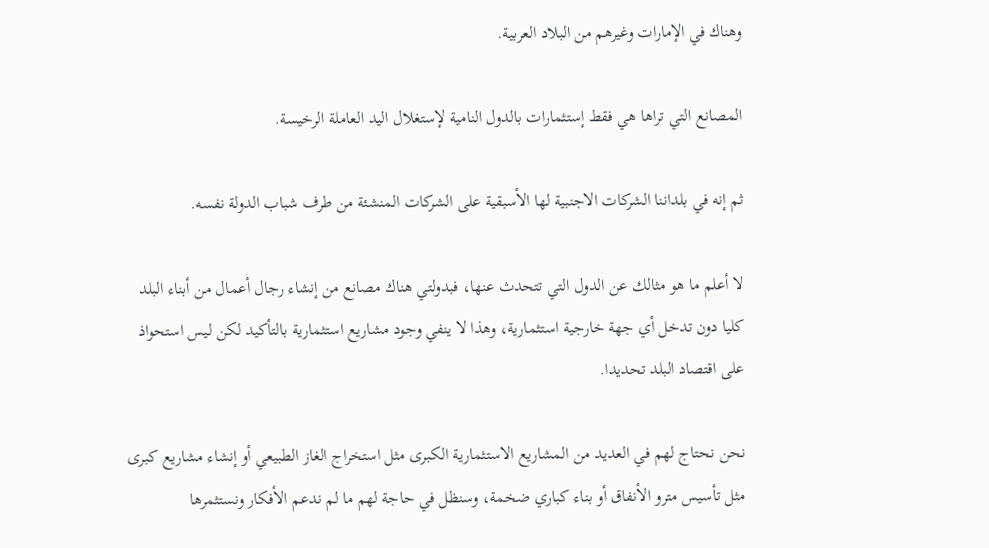وهناك في الإمارات وغيرهم من البلاد العربية.

المصانع التي تراها هي فقط إستثمارات بالدول النامية لإستغلال اليد العاملة الرخيسة.

ثم إنه في بلداننا الشركات الاجنبية لها الأسبقية على الشركات المنشئة من طرف شباب الدولة نفسه.

لا أعلم ما هو مثالك عن الدول التي تتحدث عنها، فبدولتي هناك مصانع من إنشاء رجال أعمال من أبناء البلد كليا دون تدخل أي جهة خارجية استثمارية، وهذا لا ينفي وجود مشاريع استثمارية بالتأكيد لكن ليس استحواذ على اقتصاد البلد تحديدا.

نحن نحتاج لهم في العديد من المشاريع الاستثمارية الكبرى مثل استخراج الغاز الطبيعي أو إنشاء مشاريع كبرى مثل تأسيس مترو الأنفاق أو بناء كباري ضخمة، وسنظل في حاجة لهم ما لم ندعم الأفكار ونستثمرها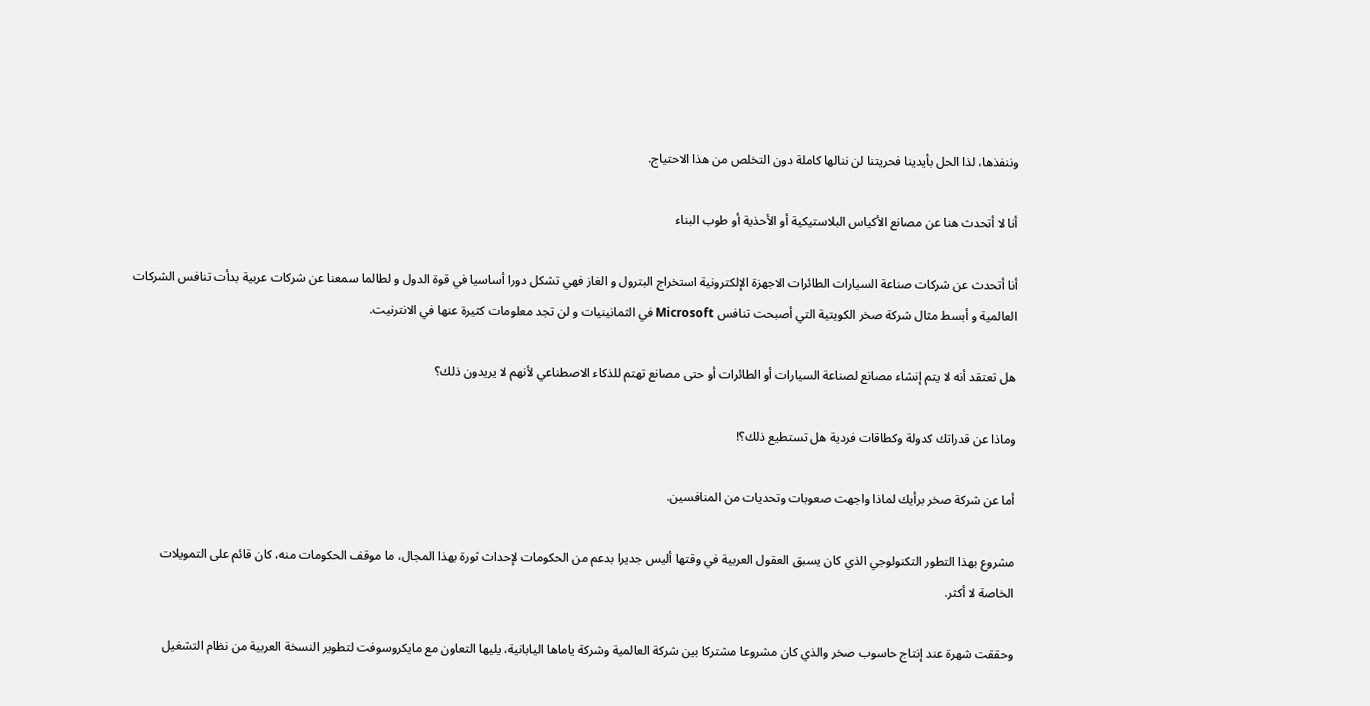وننفذها، لذا الحل بأيدينا فحريتنا لن ننالها كاملة دون التخلص من هذا الاحتياج.

أنا لا أتحدث هنا عن مصانع الأكياس البلاستيكية أو الأحذية أو طوب البناء

أنا أتحدث عن شركات صناعة السيارات الطائرات الاجهزة الإلكترونية استخراج البترول و الغاز فهي تشكل دورا أساسيا في قوة الدول و لطالما سمعنا عن شركات عربية بدأت تنافس الشركات العالمية و أبسط مثال شركة صخر الكويتية التي أصبحت تنافس Microsoft في الثمانينيات و لن تجد معلومات كثيرة عنها في الانترنيت.

هل تعتقد أنه لا يتم إنشاء مصانع لصناعة السيارات أو الطائرات أو حتى مصانع تهتم للذكاء الاصطناعي لأنهم لا يريدون ذلك؟

وماذا عن قدراتك كدولة وكطاقات فردية هل تستطيع ذلك؟!

أما عن شركة صخر برأيك لماذا واجهت صعوبات وتحديات من المنافسين.

مشروع بهذا التطور التكنولوجي الذي كان يسبق العقول العربية في وقتها أليس جديرا بدعم من الحكومات لإحداث ثورة بهذا المجال، ما موقف الحكومات منه، كان قائم على التمويلات الخاصة لا أكثر.

وحققت شهرة عند إنتاج حاسوب صخر والذي كان مشروعا مشتركا بين شركة العالمية وشركة ياماها اليابانية، يليها التعاون مع مايكروسوفت لتطوير النسخة العربية من نظام التشغيل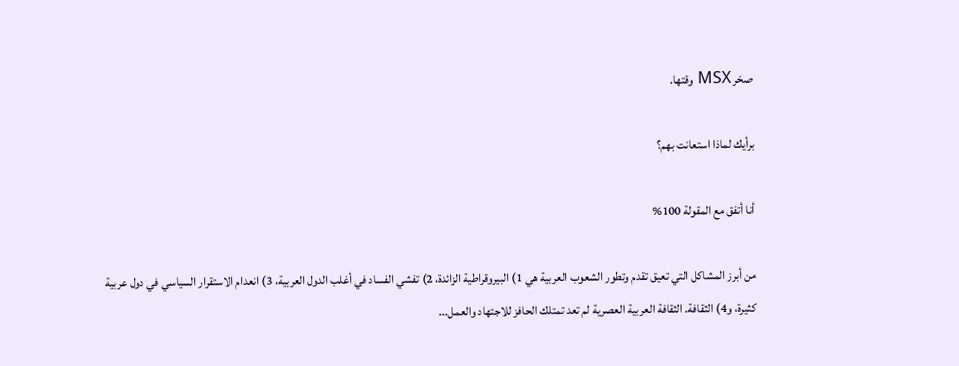صخر MSX وقتها.

برأيك لماذا استعانت بهم؟

أنا أتفق مع المقولة 100%

من أبرز المشاكل التي تعيق تقدم وتطور الشعوب العربية هي 1) البيروقراطية الزائدة، 2) تفشي الفساد في أغلب الدول العربية، 3) انعدام الاستقرار السياسي في دول عربية كثيرة، و4) الثقافة. الثقافة العربية العصرية لم تعد تمتلك الحافز للاجتهاد والعمل...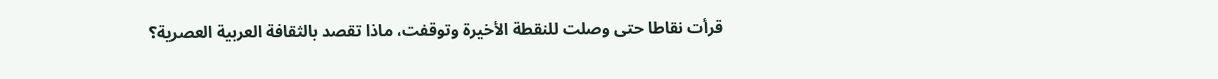قرأت نقاطا حتى وصلت للنقطة الأخيرة وتوقفت، ماذا تقصد بالثقافة العربية العصرية؟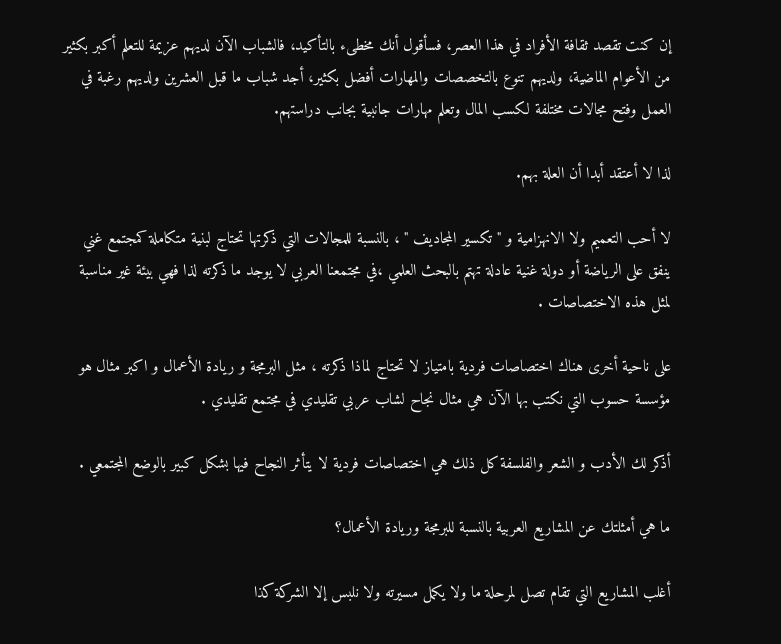إن كنت تقصد ثقافة الأفراد في هذا العصر، فسأقول أنك مخطىء بالتأكيد، فالشباب الآن لديهم عزيمة للتعلم أكبر بكثير من الأعوام الماضية، ولديهم تنوع بالتخصصات والمهارات أفضل بكثير، أجد شباب ما قبل العشرين ولديهم رغبة في العمل وفتح مجالات مختلفة لكسب المال وتعلم مهارات جانبية بجانب دراستهم.

لذا لا أعتقد أبدا أن العلة بهم.

لا أحب التعميم ولا الانهزامية و " تكسير المجاديف " ، بالنسبة للمجالات التي ذكرتها تحتاج لبنية متكاملة كمجتمع غني ينفق على الرياضة أو دولة غنية عادلة تهتم بالبحث العلمي ،في مجتمعنا العربي لا يوجد ما ذكرته لذا فهي بيئة غير مناسبة لمثل هذه الاختصاصات .

على ناحية أخرى هناك اختصاصات فردية بامتياز لا تحتاج لماذا ذكرته ، مثل البرمجة و ريادة الأعمال و اكبر مثال هو مؤسسة حسوب التي نكتب بها الآن هي مثال نجاح لشاب عربي تقليدي في مجتمع تقليدي .

أذكر لك الأدب و الشعر والفلسفة كل ذلك هي اختصاصات فردية لا يتأثر النجاح فيها بشكل كبير بالوضع المجتمعي .

ما هي أمثلتك عن المشاريع العربية بالنسبة للبرمجة وريادة الأعمال؟

أغلب المشاريع التي تقام تصل لمرحلة ما ولا يكمل مسيرته ولا نلبس إلا الشركة كذا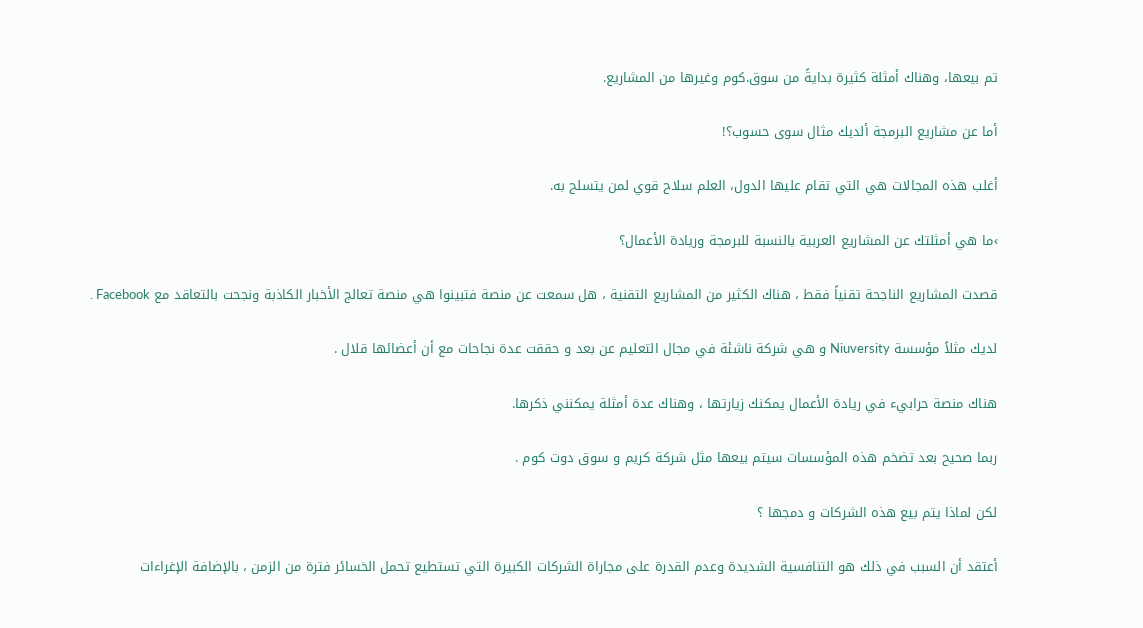تم بيعها، وهناك أمثلة كثيرة بدايةً من سوق.كوم وغيرها من المشاريع.

أما عن مشاريع البرمجة ألديك مثال سوى حسوب؟!

أغلب هذه المجالات هي التي تقام عليها الدول، العلم سلاح قوي لمن يتسلح به.

›ما هي أمثلتك عن المشاريع العربية بالنسبة للبرمجة وريادة الأعمال؟

قصدت المشاريع الناجحة تقنياً فقط ، هناك الكثير من المشاريع التقنية ، هل سمعت عن منصة فتبينوا هي منصة تعالج الأخبار الكاذبة ونجحت بالتعاقد مع Facebook .

لديك مثلاً مؤسسة Niuversity و هي شركة ناشئة في مجال التعليم عن بعد و حققت عدة نجاحات مع أن أعضائها قلال .

هناك منصة حرابيء في ريادة الأعمال يمكنك زيارتها ، وهناك عدة أمثلة يمكنني ذكرها.

ربما صحيح بعد تضخم هذه المؤسسات سيتم بيعها مثل شركة كريم و سوق دوت كوم .

لكن لماذا يتم بيع هذه الشركات و دمجها ؟

أعتقد أن السبب في ذلك هو التنافسية الشديدة وعدم القدرة على مجاراة الشركات الكبيرة التي تستطيع تحمل الخسائر فترة من الزمن ، بالإضافة الإغراءات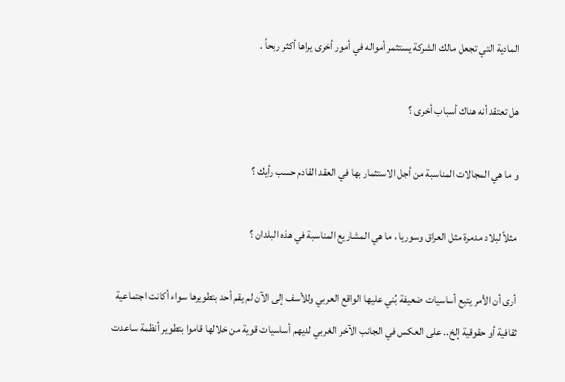المادية التي تجعل مالك الشركة يستثمر أمواله في أمور أخرى يراها أكثر ربحاً .

هل تعتقد أنه هناك أسباب أخرى ؟

و ما هي المجالات المناسبة من أجل الاستثمار بها في العقد القادم حسب رأيك ؟

مثلاً لبلاد مدمرة مثل العراق وسوريا ، ما هي المشاريع المناسبة في هذه البلدان ؟

أرى أن الأمر يتبع أساسيات ضعيفة بُني عليها الواقع العربي وللأسف إلى الآن لم يقم أحد بتطويرها سواء أكانت اجتماعية ثقافية أو حقوقية إلخ.. على العكس في الجانب الآخر الغربي لديهم أساسيات قوية من خلالها قاموا بتطوير أنظمة ساعدت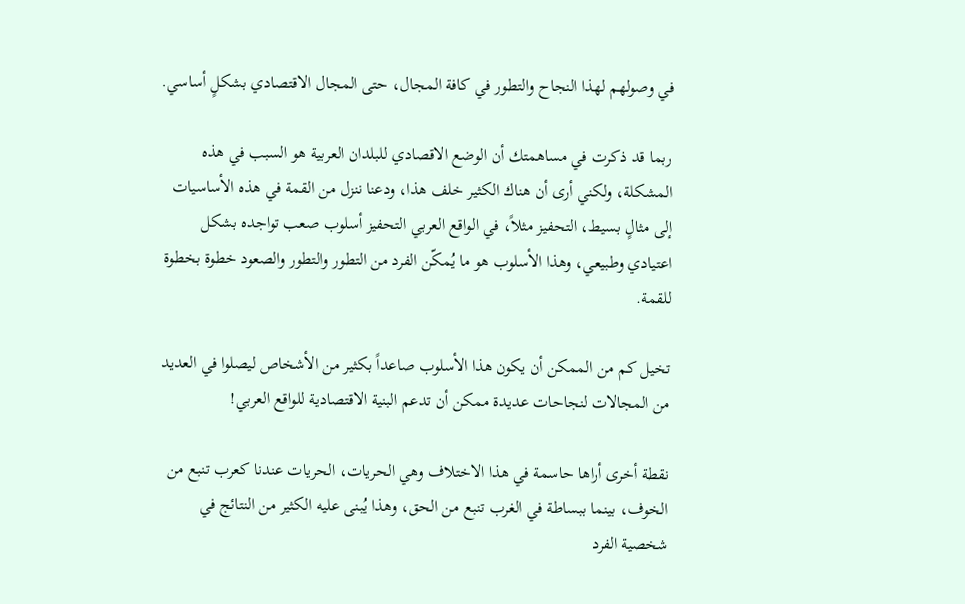في وصولهم لهذا النجاح والتطور في كافة المجال، حتى المجال الاقتصادي بشكلٍ أساسي.

ربما قد ذكرت في مساهمتك أن الوضع الاقصادي للبلدان العربية هو السبب في هذه المشكلة، ولكني أرى أن هناك الكثير خلف هذا، ودعنا ننزل من القمة في هذه الأساسيات إلى مثالٍ بسيط، التحفيز مثلاً، في الواقع العربي التحفيز أسلوب صعب تواجده بشكل اعتيادي وطبيعي، وهذا الأسلوب هو ما يُمكّن الفرد من التطور والتطور والصعود خطوة بخطوة للقمة.

تخيل كم من الممكن أن يكون هذا الأسلوب صاعداً بكثير من الأشخاص ليصلوا في العديد من المجالات لنجاحات عديدة ممكن أن تدعم البنية الاقتصادية للواقع العربي!

نقطة أخرى أراها حاسمة في هذا الاختلاف وهي الحريات، الحريات عندنا كعرب تنبع من الخوف، بينما ببساطة في الغرب تنبع من الحق، وهذا يُبنى عليه الكثير من النتائج في شخصية الفرد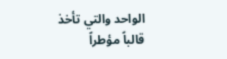الواحد والتي تأخذ قالباً مؤطراً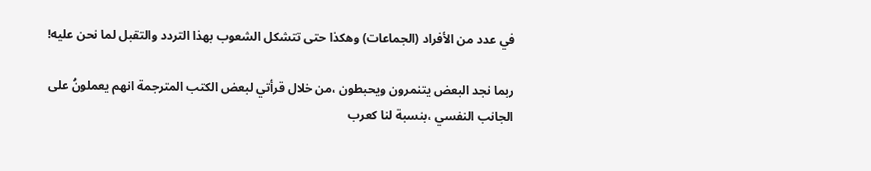في عدد من الأفراد (الجماعات) وهكذا حتى تتشكل الشعوب بهذا التردد والتقبل لما نحن عليه!

ربما نجد البعض يتنمرون ويحبطون ،من خلال قرأتي لبعض الكتب المترجمة انهم يعملونُ على الجانب النفسي ،بنسبة لنا كعرب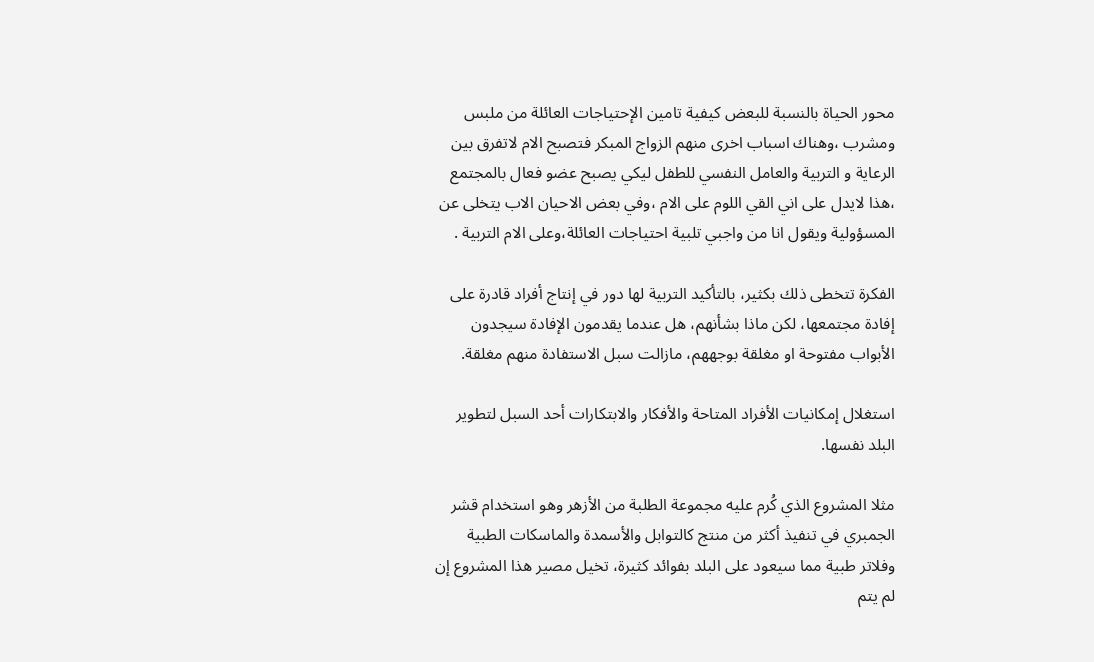محور الحياة بالنسبة للبعض كيفية تامين الإحتياجات العائلة من ملبس ومشرب ،وهناك اسباب اخرى منهم الزواج المبكر فتصبح الام لاتفرق بين الرعاية و التربية والعامل النفسي للطفل ليكي يصبح عضو فعال بالمجتمع ،هذا لايدل على اني القي اللوم على الام ،وفي بعض الاحيان الاب يتخلى عن المسؤولية ويقول انا من واجبي تلبية احتياجات العائلة،وعلى الام التربية .

الفكرة تتخطى ذلك بكثير، بالتأكيد التربية لها دور في إنتاج أفراد قادرة على إفادة مجتمعها، لكن ماذا بشأنهم، هل عندما يقدمون الإفادة سيجدون الأبواب مفتوحة او مغلقة بوجههم، مازالت سبل الاستفادة منهم مغلقة.

استغلال إمكانيات الأفراد المتاحة والأفكار والابتكارات أحد السبل لتطوير البلد نفسها.

مثلا المشروع الذي كُرم عليه مجموعة الطلبة من الأزهر وهو استخدام قشر الجمبري في تنفيذ أكثر من منتج كالتوابل والأسمدة والماسكات الطبية وفلاتر طبية مما سيعود على البلد بفوائد كثيرة، تخيل مصير هذا المشروع إن لم يتم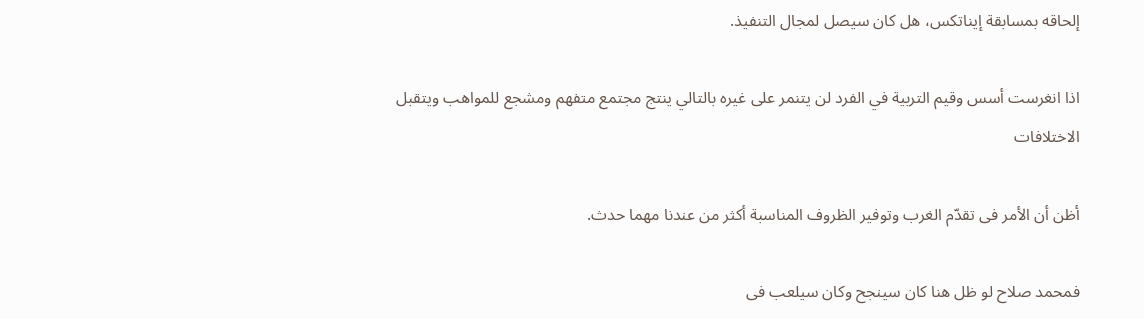إلحاقه بمسابقة إيناتكس، هل كان سيصل لمجال التنفيذ.

اذا انغرست أسس وقيم التربية في الفرد لن يتنمر على غيره بالتالي ينتج مجتمع متفهم ومشجع للمواهب ويتقبل الاختلافات

أظن أن الأمر فى تقدّم الغرب وتوفير الظروف المناسبة أكثر من عندنا مهما حدث.

فمحمد صلاح لو ظل هنا كان سينجح وكان سيلعب فى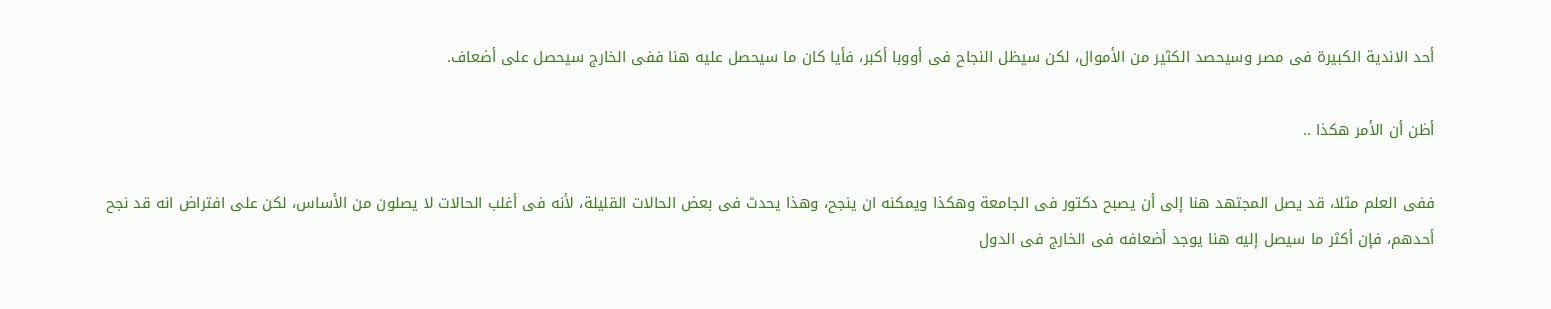أحد الاندية الكبيرة فى مصر وسيحصد الكثير من الأموال، لكن سيظل النجاح فى أووبا أكبر، فأيا كان ما سيحصل عليه هنا ففى الخارج سيحصل على أضعاف.

أظن أن الأمر هكذا ..

ففى العلم مثلا، قد يصل المجتهد هنا إلى أن يصبح دكتور فى الجامعة وهكذا ويمكنه ان ينجح، وهذا يحدث فى بعض الحالات القليلة، لأنه فى أغلب الحالات لا يصلون من الأساس، لكن على افتراض انه قد نجح أحدهم، فإن أكثر ما سيصل إليه هنا يوجد أضعافه فى الخارج فى الدول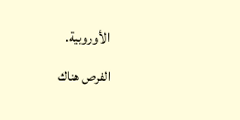الأوروبية.

الفرص هناك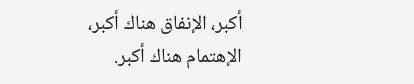أكبر، الإنفاق هناك أكبر، الإهتمام هناك أكبر.